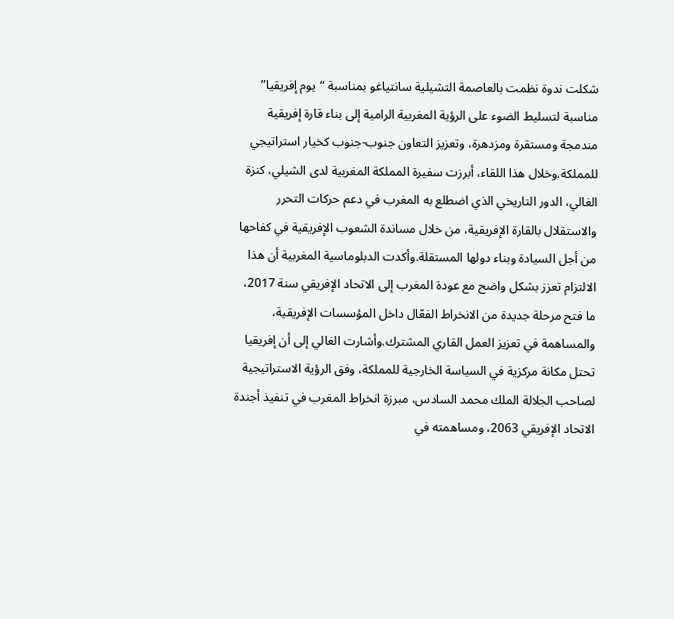شكلت ندوة نظمت بالعاصمة التشيلية سانتياغو بمناسبة “يوم إفريقيا” مناسبة لتسليط الضوء على الرؤية المغربية الرامية إلى بناء قارة إفريقية مندمجة ومستقرة ومزدهرة، وتعزيز التعاون جنوب-جنوب كخيار استراتيجي للمملكة.وخلال هذا اللقاء، أبرزت سفيرة المملكة المغربية لدى الشيلي، كنزة الغالي، الدور التاريخي الذي اضطلع به المغرب في دعم حركات التحرر والاستقلال بالقارة الإفريقية، من خلال مساندة الشعوب الإفريقية في كفاحها من أجل السيادة وبناء دولها المستقلة.وأكدت الدبلوماسية المغربية أن هذا الالتزام تعزز بشكل واضح مع عودة المغرب إلى الاتحاد الإفريقي سنة 2017، ما فتح مرحلة جديدة من الانخراط الفعّال داخل المؤسسات الإفريقية، والمساهمة في تعزيز العمل القاري المشترك.وأشارت الغالي إلى أن إفريقيا تحتل مكانة مركزية في السياسة الخارجية للمملكة، وفق الرؤية الاستراتيجية لصاحب الجلالة الملك محمد السادس، مبرزة انخراط المغرب في تنفيذ أجندة الاتحاد الإفريقي 2063، ومساهمته في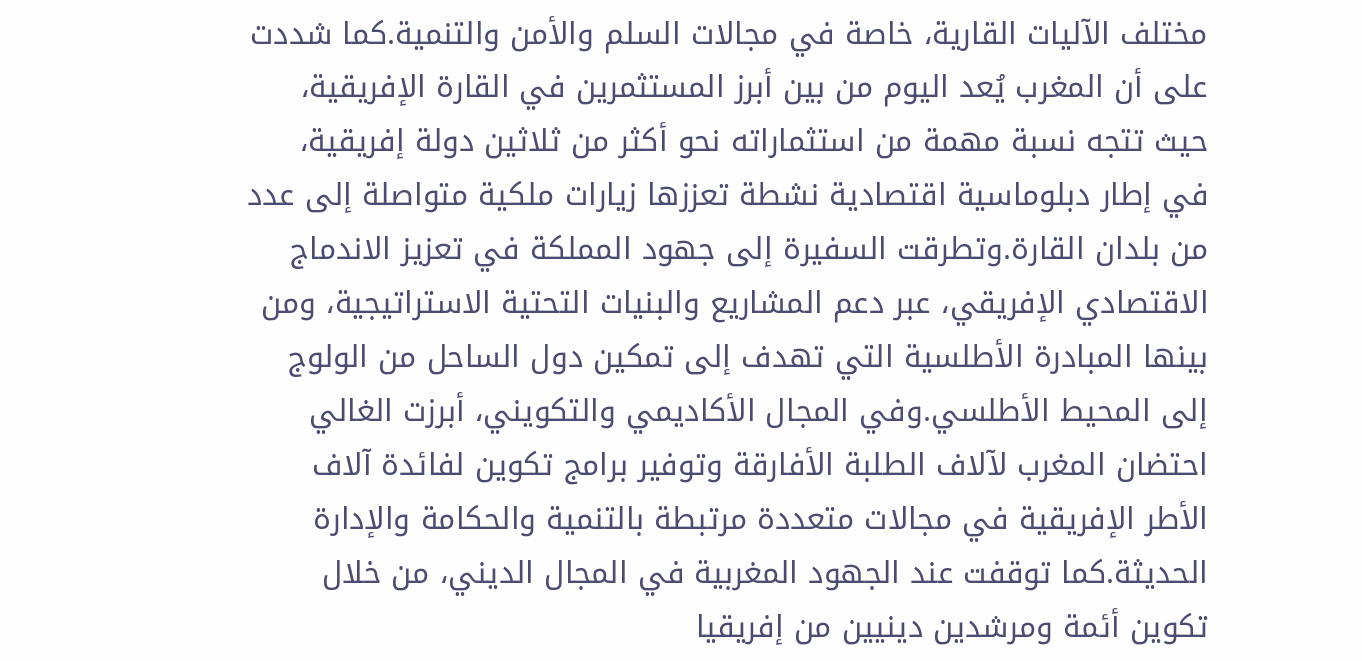مختلف الآليات القارية، خاصة في مجالات السلم والأمن والتنمية.كما شددت على أن المغرب يُعد اليوم من بين أبرز المستثمرين في القارة الإفريقية، حيث تتجه نسبة مهمة من استثماراته نحو أكثر من ثلاثين دولة إفريقية، في إطار دبلوماسية اقتصادية نشطة تعززها زيارات ملكية متواصلة إلى عدد من بلدان القارة.وتطرقت السفيرة إلى جهود المملكة في تعزيز الاندماج الاقتصادي الإفريقي، عبر دعم المشاريع والبنيات التحتية الاستراتيجية، ومن بينها المبادرة الأطلسية التي تهدف إلى تمكين دول الساحل من الولوج إلى المحيط الأطلسي.وفي المجال الأكاديمي والتكويني، أبرزت الغالي احتضان المغرب لآلاف الطلبة الأفارقة وتوفير برامج تكوين لفائدة آلاف الأطر الإفريقية في مجالات متعددة مرتبطة بالتنمية والحكامة والإدارة الحديثة.كما توقفت عند الجهود المغربية في المجال الديني، من خلال تكوين أئمة ومرشدين دينيين من إفريقيا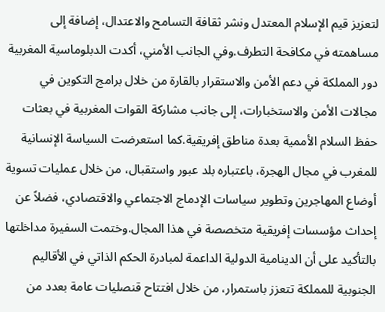لتعزيز قيم الإسلام المعتدل ونشر ثقافة التسامح والاعتدال، إضافة إلى مساهمته في مكافحة التطرف.وفي الجانب الأمني، أكدت الدبلوماسية المغربية دور المملكة في دعم الأمن والاستقرار بالقارة من خلال برامج التكوين في مجالات الأمن والاستخبارات، إلى جانب مشاركة القوات المغربية في بعثات حفظ السلام الأممية بعدة مناطق إفريقية.كما استعرضت السياسة الإنسانية للمغرب في مجال الهجرة، باعتباره بلد عبور واستقبال، من خلال عمليات تسوية أوضاع المهاجرين وتطوير سياسات الإدماج الاجتماعي والاقتصادي، فضلاً عن إحداث مؤسسات إفريقية متخصصة في هذا المجال.وختمت السفيرة مداخلتها بالتأكيد على أن الدينامية الدولية الداعمة لمبادرة الحكم الذاتي في الأقاليم الجنوبية للمملكة تتعزز باستمرار، من خلال افتتاح قنصليات عامة بعدد من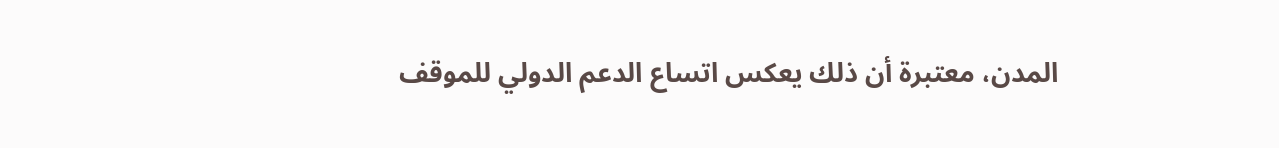المدن، معتبرة أن ذلك يعكس اتساع الدعم الدولي للموقف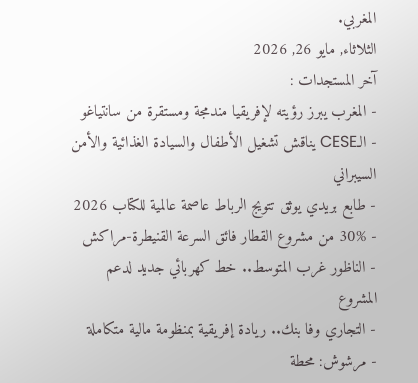المغربي.
الثلاثاء, مايو 26, 2026
آخر المستجدات :
- المغرب يبرز رؤيته لإفريقيا مندمجة ومستقرة من سانتياغو
- الـCESE يناقش تشغيل الأطفال والسيادة الغذائية والأمن السيبراني
- طابع بريدي يوثق تتويج الرباط عاصمة عالمية للكتاب 2026
- 30% من مشروع القطار فائق السرعة القنيطرة-مراكش
- الناظور غرب المتوسط.. خط كهربائي جديد لدعم المشروع
- التجاري وفا بنك.. ريادة إفريقية بمنظومة مالية متكاملة
- مرشوش: محطة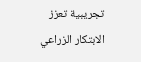تجريبية تعزز الابتكار الزراعي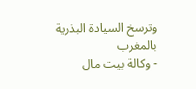وترسخ السيادة البذرية بالمغرب
- وكالة بيت مال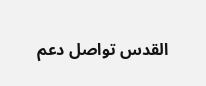القدس تواصل دعم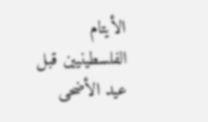الأيتام الفلسطينيين قبل عيد الأضحى